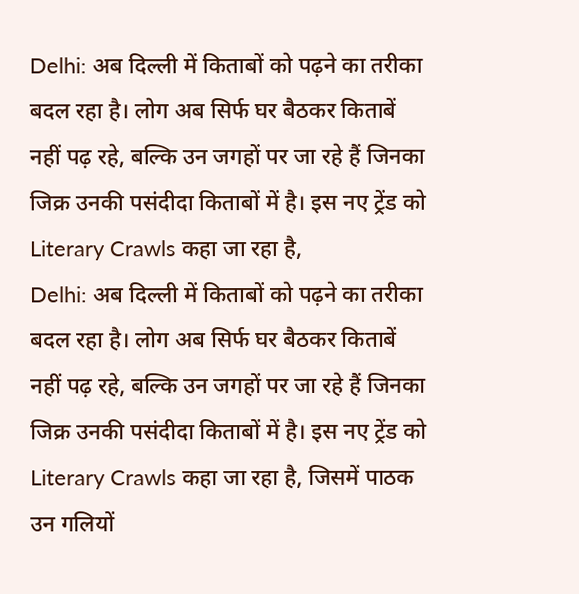Delhi: अब दिल्ली में किताबों को पढ़ने का तरीका बदल रहा है। लोग अब सिर्फ घर बैठकर किताबें नहीं पढ़ रहे, बल्कि उन जगहों पर जा रहे हैं जिनका जिक्र उनकी पसंदीदा किताबों में है। इस नए ट्रेंड को Literary Crawls कहा जा रहा है,
Delhi: अब दिल्ली में किताबों को पढ़ने का तरीका बदल रहा है। लोग अब सिर्फ घर बैठकर किताबें नहीं पढ़ रहे, बल्कि उन जगहों पर जा रहे हैं जिनका जिक्र उनकी पसंदीदा किताबों में है। इस नए ट्रेंड को Literary Crawls कहा जा रहा है, जिसमें पाठक उन गलियों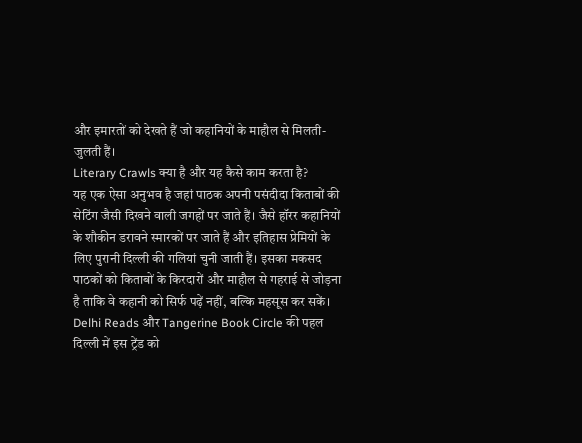और इमारतों को देखते हैं जो कहानियों के माहौल से मिलती-जुलती हैं।
Literary Crawls क्या है और यह कैसे काम करता है?
यह एक ऐसा अनुभव है जहां पाठक अपनी पसंदीदा किताबों की सेटिंग जैसी दिखने वाली जगहों पर जाते हैं। जैसे हॉरर कहानियों के शौकीन डरावने स्मारकों पर जाते हैं और इतिहास प्रेमियों के लिए पुरानी दिल्ली की गलियां चुनी जाती हैं। इसका मकसद पाठकों को किताबों के किरदारों और माहौल से गहराई से जोड़ना है ताकि वे कहानी को सिर्फ पढ़ें नहीं, बल्कि महसूस कर सकें।
Delhi Reads और Tangerine Book Circle की पहल
दिल्ली में इस ट्रेंड को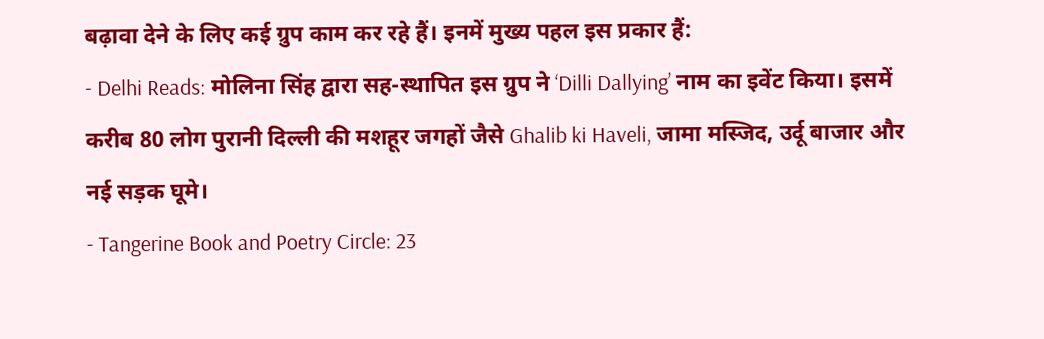बढ़ावा देने के लिए कई ग्रुप काम कर रहे हैं। इनमें मुख्य पहल इस प्रकार हैं:
- Delhi Reads: मोलिना सिंह द्वारा सह-स्थापित इस ग्रुप ने ‘Dilli Dallying’ नाम का इवेंट किया। इसमें करीब 80 लोग पुरानी दिल्ली की मशहूर जगहों जैसे Ghalib ki Haveli, जामा मस्जिद, उर्दू बाजार और नई सड़क घूमे।
- Tangerine Book and Poetry Circle: 23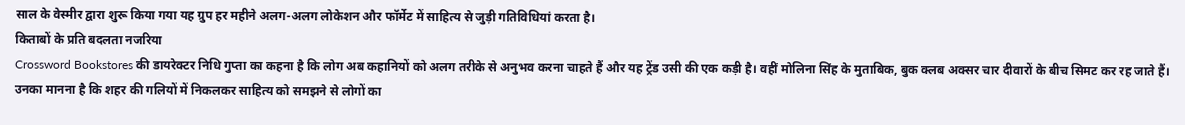साल के वेस्मीर द्वारा शुरू किया गया यह ग्रुप हर महीने अलग-अलग लोकेशन और फॉर्मेट में साहित्य से जुड़ी गतिविधियां करता है।
किताबों के प्रति बदलता नजरिया
Crossword Bookstores की डायरेक्टर निधि गुप्ता का कहना है कि लोग अब कहानियों को अलग तरीके से अनुभव करना चाहते हैं और यह ट्रेंड उसी की एक कड़ी है। वहीं मोलिना सिंह के मुताबिक, बुक क्लब अक्सर चार दीवारों के बीच सिमट कर रह जाते हैं। उनका मानना है कि शहर की गलियों में निकलकर साहित्य को समझने से लोगों का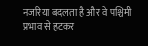नजरिया बदलता है और वे पश्चिमी प्रभाव से हटकर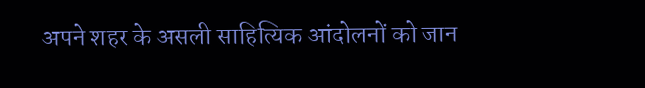अपने शहर के असली साहित्यिक आंदोलनों को जान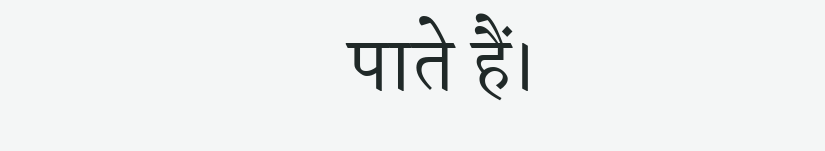पाते हैं।